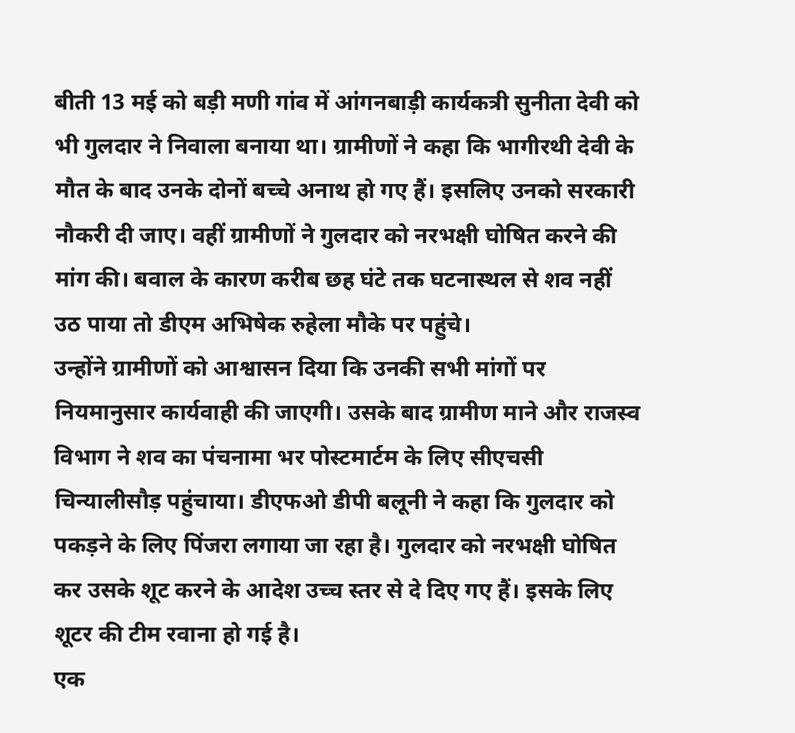बीती 13 मई को बड़ी मणी गांव में आंगनबाड़ी कार्यकत्री सुनीता देवी को भी गुलदार ने निवाला बनाया था। ग्रामीणों ने कहा कि भागीरथी देवी के मौत के बाद उनके दोनों बच्चे अनाथ हो गए हैं। इसलिए उनको सरकारी नौकरी दी जाए। वहीं ग्रामीणों ने गुलदार को नरभक्षी घोषित करने की मांग की। बवाल के कारण करीब छह घंटे तक घटनास्थल से शव नहीं उठ पाया तो डीएम अभिषेक रुहेला मौके पर पहुंचे।
उन्होंने ग्रामीणों को आश्वासन दिया कि उनकी सभी मांगों पर नियमानुसार कार्यवाही की जाएगी। उसके बाद ग्रामीण माने और राजस्व विभाग ने शव का पंचनामा भर पोस्टमार्टम के लिए सीएचसी चिन्यालीसौड़ पहुंचाया। डीएफओ डीपी बलूनी ने कहा कि गुलदार को पकड़ने के लिए पिंजरा लगाया जा रहा है। गुलदार को नरभक्षी घोषित कर उसके शूट करने के आदेश उच्च स्तर से दे दिए गए हैं। इसके लिए शूटर की टीम रवाना हो गई है।
एक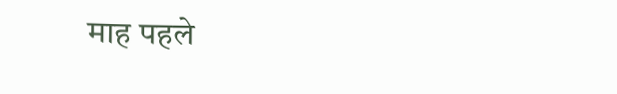माह पहले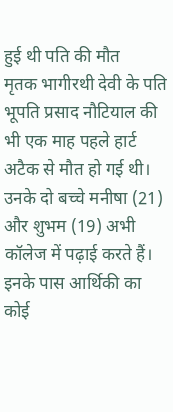हुई थी पति की मौत
मृतक भागीरथी देवी के पति भूपति प्रसाद नौटियाल की भी एक माह पहले हार्ट अटैक से मौत हो गई थी। उनके दो बच्चे मनीषा (21) और शुभम (19) अभी कॉलेज में पढ़ाई करते हैं। इनके पास आर्थिकी का कोई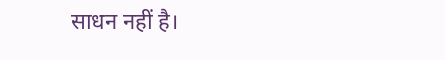साधन नहीं है।